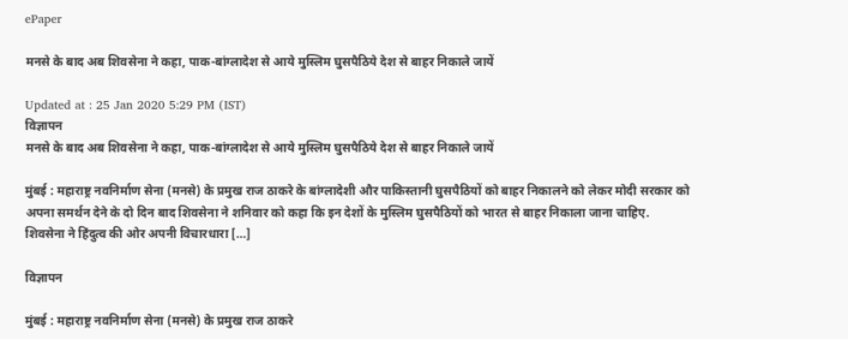ePaper

मनसे के बाद अब शिवसेना ने कहा, पाक-बांग्लादेश से आये मुस्लिम घुसपैठिये देश से बाहर निकाले जायें

Updated at : 25 Jan 2020 5:29 PM (IST)
विज्ञापन
मनसे के बाद अब शिवसेना ने कहा, पाक-बांग्लादेश से आये मुस्लिम घुसपैठिये देश से बाहर निकाले जायें

मुंबई : महाराष्ट्र नवनिर्माण सेना (मनसे) के प्रमुख राज ठाकरे के बांग्लादेशी और पाकिस्तानी घुसपैठियों को बाहर निकालने को लेकर मोदी सरकार को अपना समर्थन देने के दो दिन बाद शिवसेना ने शनिवार को कहा कि इन देशों के मुस्लिम घुसपैठियों को भारत से बाहर निकाला जाना चाहिए. शिवसेना ने हिंदुत्व की ओर अपनी विचारधारा […]

विज्ञापन

मुंबई : महाराष्ट्र नवनिर्माण सेना (मनसे) के प्रमुख राज ठाकरे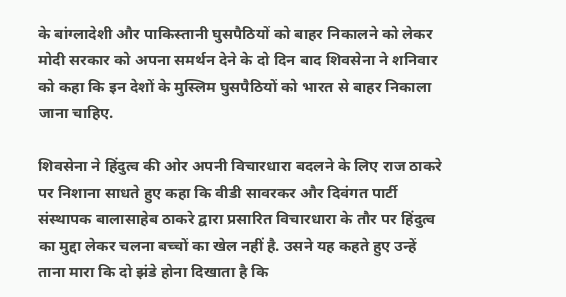के बांग्लादेशी और पाकिस्तानी घुसपैठियों को बाहर निकालने को लेकर मोदी सरकार को अपना समर्थन देने के दो दिन बाद शिवसेना ने शनिवार को कहा कि इन देशों के मुस्लिम घुसपैठियों को भारत से बाहर निकाला जाना चाहिए.

शिवसेना ने हिंदुत्व की ओर अपनी विचारधारा बदलने के लिए राज ठाकरे पर निशाना साधते हुए कहा कि वीडी सावरकर और दिवंगत पार्टी संस्थापक बालासाहेब ठाकरे द्वारा प्रसारित विचारधारा के तौर पर हिंदुत्व का मुद्दा लेकर चलना बच्चों का खेल नहीं है. उसने यह कहते हुए उन्हें ताना मारा कि दो झंडे होना दिखाता है कि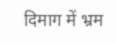दिमाग में भ्रम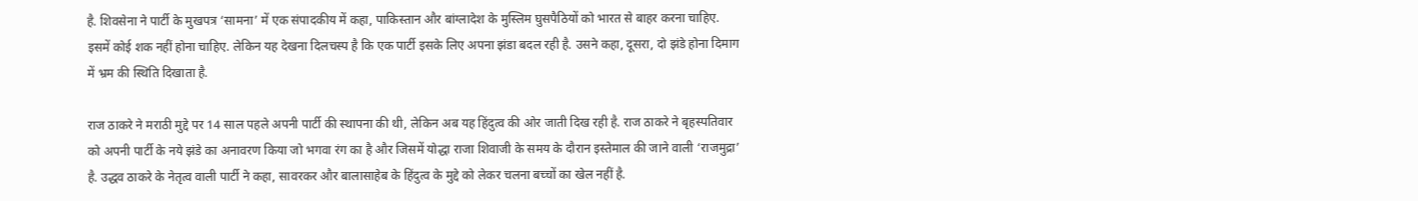है. शिवसेना ने पार्टी के मुखपत्र ‘सामना’ में एक संपादकीय में कहा, पाकिस्तान और बांग्लादेश के मुस्लिम घुसपैठियों को भारत से बाहर करना चाहिए. इसमें कोई शक नहीं होना चाहिए. लेकिन यह देखना दिलचस्प है कि एक पार्टी इसके लिए अपना झंडा बदल रही है. उसने कहा, दूसरा, दो झंडे होना दिमाग में भ्रम की स्थिति दिखाता है.

राज ठाकरे ने मराठी मुद्दे पर 14 साल पहले अपनी पार्टी की स्थापना की थी, लेकिन अब यह हिंदुत्व की ओर जाती दिख रही है. राज ठाकरे ने बृहस्पतिवार को अपनी पार्टी के नये झंडे का अनावरण किया जो भगवा रंग का है और जिसमें योद्धा राजा शिवाजी के समय के दौरान इस्तेमाल की जाने वाली ‘राजमुद्रा’ है. उद्धव ठाकरे के नेतृत्व वाली पार्टी ने कहा, सावरकर और बालासाहेब के हिंदुत्व के मुद्दे को लेकर चलना बच्चों का खेल नहीं है.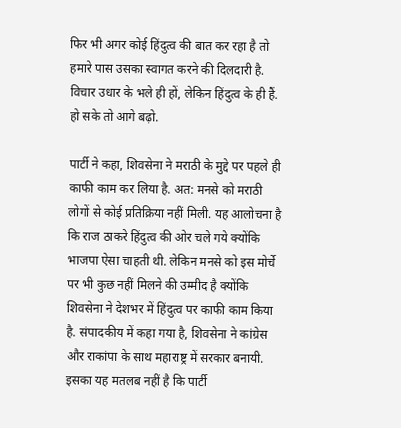फिर भी अगर कोई हिंदुत्व की बात कर रहा है तो हमारे पास उसका स्वागत करने की दिलदारी है. विचार उधार के भले ही हों, लेकिन हिंदुत्व के ही हैं. हो सके तो आगे बढ़ो.

पार्टी ने कहा, शिवसेना ने मराठी के मुद्दे पर पहले ही काफी काम कर लिया है. अत: मनसे को मराठी लोगों से कोई प्रतिक्रिया नहीं मिली. यह आलोचना है कि राज ठाकरे हिंदुत्व की ओर चले गये क्योंकि भाजपा ऐसा चाहती थी. लेकिन मनसे को इस मोर्चे पर भी कुछ नहीं मिलने की उम्मीद है क्योंकि शिवसेना ने देशभर में हिंदुत्व पर काफी काम किया है. संपादकीय में कहा गया है, शिवसेना ने कांग्रेस और राकांपा के साथ महाराष्ट्र में सरकार बनायी. इसका यह मतलब नहीं है कि पार्टी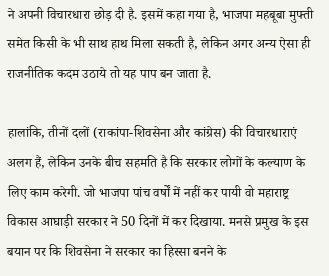ने अपनी विचारधारा छोड़ दी है. इसमें कहा गया है, भाजपा महबूबा मुफ्ती समेत किसी के भी साथ हाथ मिला सकती है, लेकिन अगर अन्य ऐसा ही राजनीतिक कदम उठाये तो यह पाप बन जाता है.

हालांकि, तीनों दलों (राकांपा-शिवसेना और कांग्रेस) की विचारधाराएं अलग हैं, लेकिन उनके बीच सहमति है कि सरकार लोगों के कल्याण के लिए काम करेगी. जो भाजपा पांच वर्षों में नहीं कर पायी वो महाराष्ट्र विकास आघाड़ी सरकार ने 50 दिनों में कर दिखाया. मनसे प्रमुख के इस बयान पर कि शिवसेना ने सरकार का हिस्सा बनने के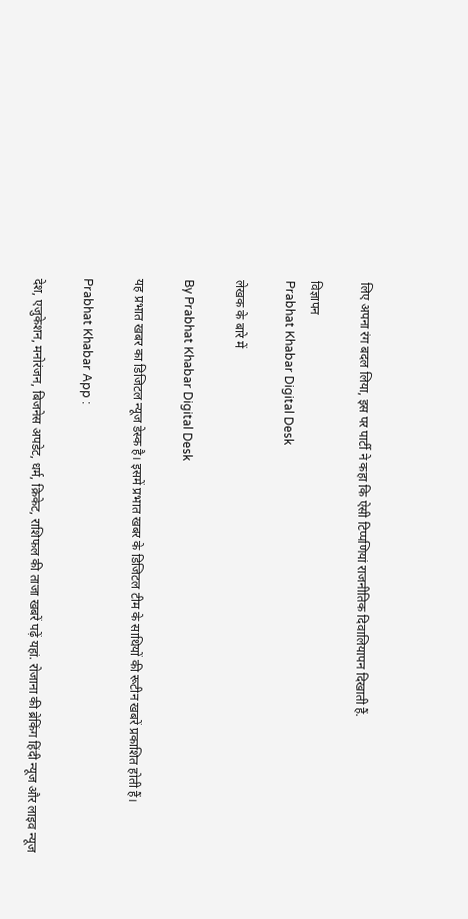लिए अपना रंग बदल लिया, इस पर पार्टी ने कहा कि ऐसी टिप्पणियां राजनीतिक दिवालियापन दिखाती हैं.

विज्ञापन
Prabhat Khabar Digital Desk

लेखक के बारे में

By Prabhat Khabar Digital Desk

यह प्रभात खबर का डिजिटल न्यूज डेस्क है। इसमें प्रभात खबर के डिजिटल टीम के साथियों की रूटीन खबरें प्रकाशित होती हैं।

Prabhat Khabar App :

देश, एजुकेशन, मनोरंजन, बिजनेस अपडेट, धर्म, क्रिकेट, राशिफल की ताजा खबरें पढ़ें यहां. रोजाना की ब्रेकिंग हिंदी न्यूज और लाइव न्यूज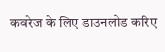कवरेज के लिए डाउनलोड करिए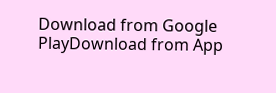Download from Google PlayDownload from App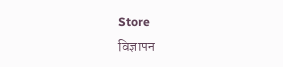Store
विज्ञापन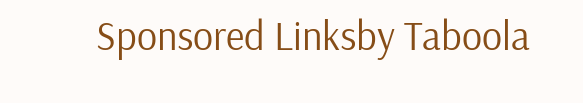Sponsored Linksby Taboola